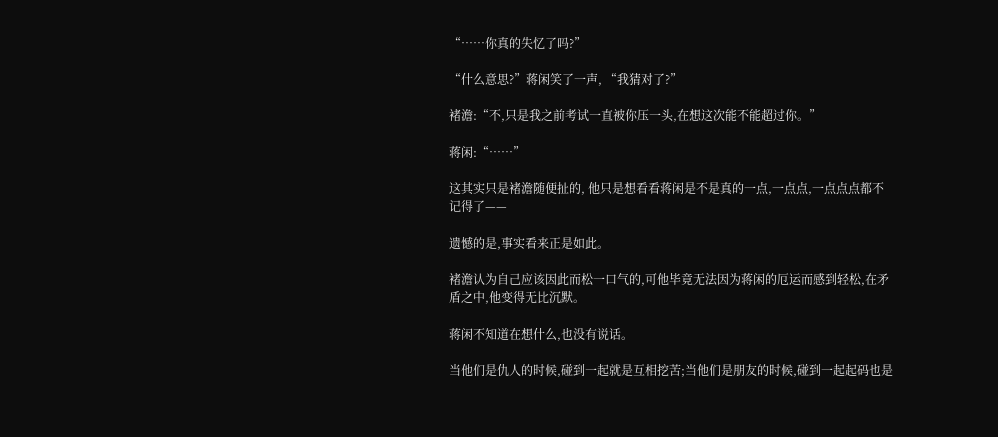“……你真的失忆了吗?”

“什么意思?”蒋闲笑了一声, “我猜对了?”

褚澹:“不,只是我之前考试一直被你压一头,在想这次能不能超过你。”

蒋闲:“……”

这其实只是褚澹随便扯的, 他只是想看看蒋闲是不是真的一点,一点点,一点点点都不记得了——

遗憾的是,事实看来正是如此。

褚澹认为自己应该因此而松一口气的,可他毕竟无法因为蒋闲的厄运而感到轻松,在矛盾之中,他变得无比沉默。

蒋闲不知道在想什么,也没有说话。

当他们是仇人的时候,碰到一起就是互相挖苦;当他们是朋友的时候,碰到一起起码也是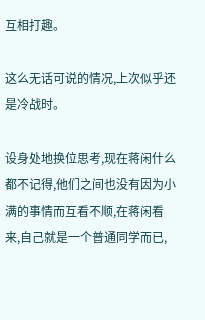互相打趣。

这么无话可说的情况,上次似乎还是冷战时。

设身处地换位思考,现在蒋闲什么都不记得,他们之间也没有因为小满的事情而互看不顺,在蒋闲看来,自己就是一个普通同学而已,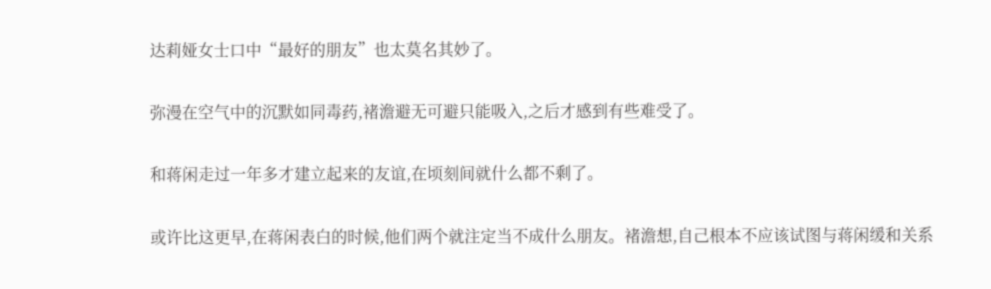达莉娅女士口中“最好的朋友”也太莫名其妙了。

弥漫在空气中的沉默如同毒药,褚澹避无可避只能吸入,之后才感到有些难受了。

和蒋闲走过一年多才建立起来的友谊,在顷刻间就什么都不剩了。

或许比这更早,在蒋闲表白的时候,他们两个就注定当不成什么朋友。褚澹想,自己根本不应该试图与蒋闲缓和关系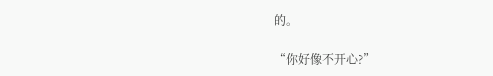的。

“你好像不开心?”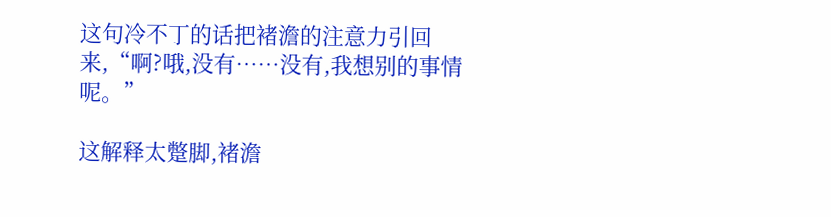这句冷不丁的话把褚澹的注意力引回来,“啊?哦,没有……没有,我想别的事情呢。”

这解释太蹩脚,褚澹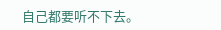自己都要听不下去。